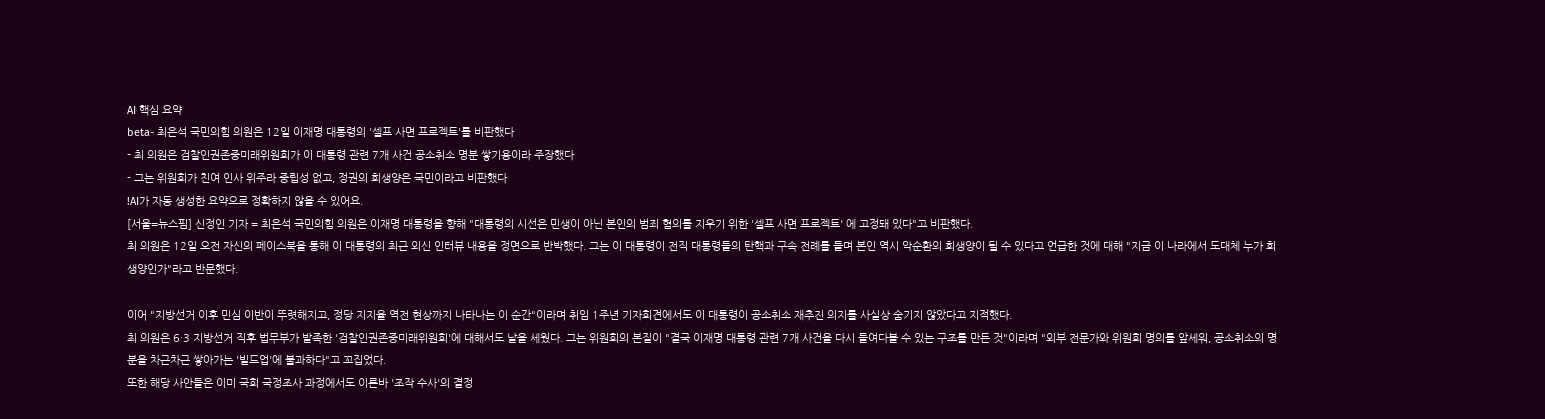AI 핵심 요약
beta- 최은석 국민의힘 의원은 12일 이재명 대통령의 '셀프 사면 프로젝트'를 비판했다
- 최 의원은 검찰인권존중미래위원회가 이 대통령 관련 7개 사건 공소취소 명분 쌓기용이라 주장했다
- 그는 위원회가 친여 인사 위주라 중립성 없고, 정권의 희생양은 국민이라고 비판했다
!AI가 자동 생성한 요약으로 정확하지 않을 수 있어요.
[서울=뉴스핌] 신정인 기자 = 최은석 국민의힘 의원은 이재명 대통령을 향해 "대통령의 시선은 민생이 아닌 본인의 범죄 혐의를 지우기 위한 '셀프 사면 프로젝트' 에 고정돼 있다"고 비판했다.
최 의원은 12일 오전 자신의 페이스북을 통해 이 대통령의 최근 외신 인터뷰 내용을 정면으로 반박했다. 그는 이 대통령이 전직 대통령들의 탄핵과 구속 전례를 들며 본인 역시 악순환의 희생양이 될 수 있다고 언급한 것에 대해 "지금 이 나라에서 도대체 누가 희생양인가"라고 반문했다.

이어 "지방선거 이후 민심 이반이 뚜렷해지고, 정당 지지율 역전 현상까지 나타나는 이 순간"이라며 취임 1주년 기자회견에서도 이 대통령이 공소취소 재추진 의지를 사실상 숨기지 않았다고 지적했다.
최 의원은 6·3 지방선거 직후 법무부가 발족한 '검찰인권존중미래위원회'에 대해서도 날을 세웠다. 그는 위원회의 본질이 "결국 이재명 대통령 관련 7개 사건을 다시 들여다볼 수 있는 구조를 만든 것"이라며 "외부 전문가와 위원회 명의를 앞세워, 공소취소의 명분을 차근차근 쌓아가는 '빌드업'에 불과하다"고 꼬집었다.
또한 해당 사안들은 이미 국회 국정조사 과정에서도 이른바 '조작 수사'의 결정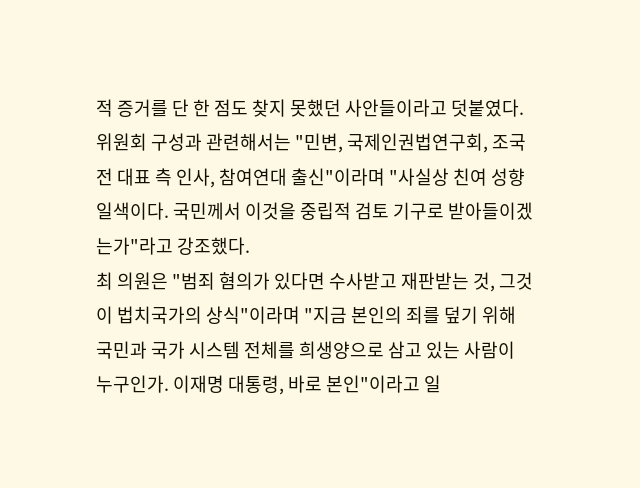적 증거를 단 한 점도 찾지 못했던 사안들이라고 덧붙였다.
위원회 구성과 관련해서는 "민변, 국제인권법연구회, 조국 전 대표 측 인사, 참여연대 출신"이라며 "사실상 친여 성향 일색이다. 국민께서 이것을 중립적 검토 기구로 받아들이겠는가"라고 강조했다.
최 의원은 "범죄 혐의가 있다면 수사받고 재판받는 것, 그것이 법치국가의 상식"이라며 "지금 본인의 죄를 덮기 위해 국민과 국가 시스템 전체를 희생양으로 삼고 있는 사람이 누구인가. 이재명 대통령, 바로 본인"이라고 일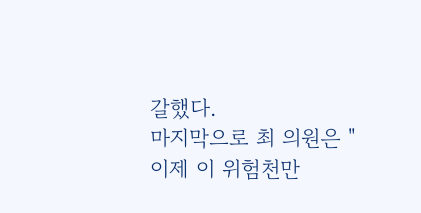갈했다.
마지막으로 최 의원은 "이제 이 위험천만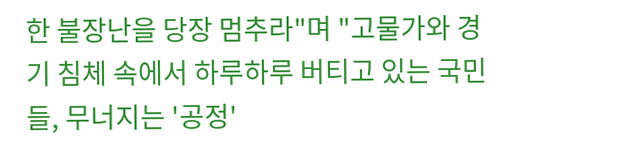한 불장난을 당장 멈추라"며 "고물가와 경기 침체 속에서 하루하루 버티고 있는 국민들, 무너지는 '공정'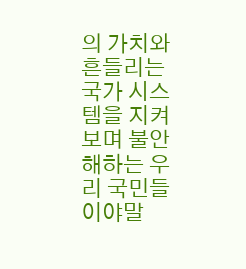의 가치와 흔들리는 국가 시스템을 지켜보며 불안해하는 우리 국민들이야말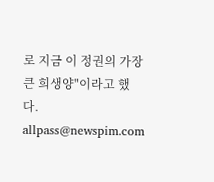로 지금 이 정권의 가장 큰 희생양"이라고 했다.
allpass@newspim.com